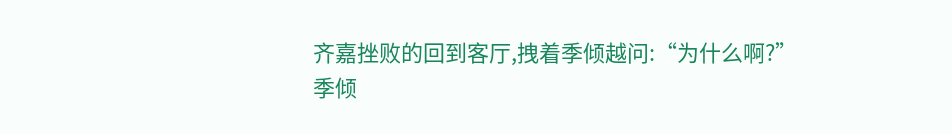齐嘉挫败的回到客厅,拽着季倾越问:“为什么啊?”
季倾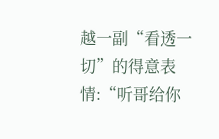越一副“看透一切”的得意表情:“听哥给你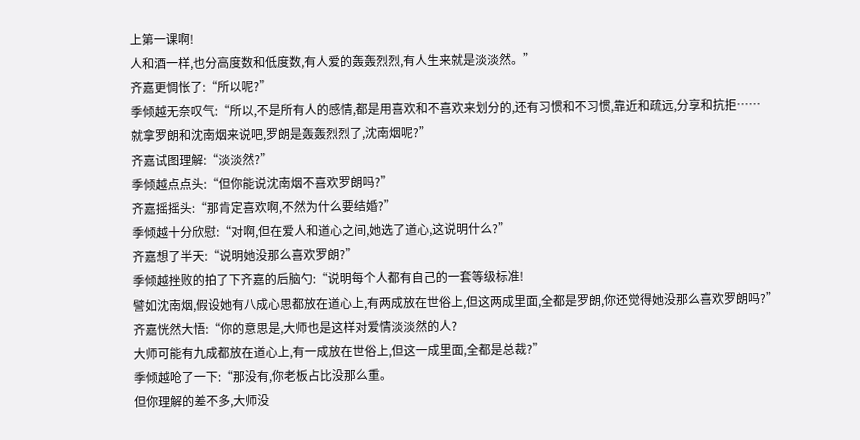上第一课啊!
人和酒一样,也分高度数和低度数,有人爱的轰轰烈烈,有人生来就是淡淡然。”
齐嘉更惆怅了:“所以呢?”
季倾越无奈叹气:“所以,不是所有人的感情,都是用喜欢和不喜欢来划分的,还有习惯和不习惯,靠近和疏远,分享和抗拒……
就拿罗朗和沈南烟来说吧,罗朗是轰轰烈烈了,沈南烟呢?”
齐嘉试图理解:“淡淡然?”
季倾越点点头:“但你能说沈南烟不喜欢罗朗吗?”
齐嘉摇摇头:“那肯定喜欢啊,不然为什么要结婚?”
季倾越十分欣慰:“对啊,但在爱人和道心之间,她选了道心,这说明什么?”
齐嘉想了半天:“说明她没那么喜欢罗朗?”
季倾越挫败的拍了下齐嘉的后脑勺:“说明每个人都有自己的一套等级标准!
譬如沈南烟,假设她有八成心思都放在道心上,有两成放在世俗上,但这两成里面,全都是罗朗,你还觉得她没那么喜欢罗朗吗?”
齐嘉恍然大悟:“你的意思是,大师也是这样对爱情淡淡然的人?
大师可能有九成都放在道心上,有一成放在世俗上,但这一成里面,全都是总裁?”
季倾越呛了一下:“那没有,你老板占比没那么重。
但你理解的差不多,大师没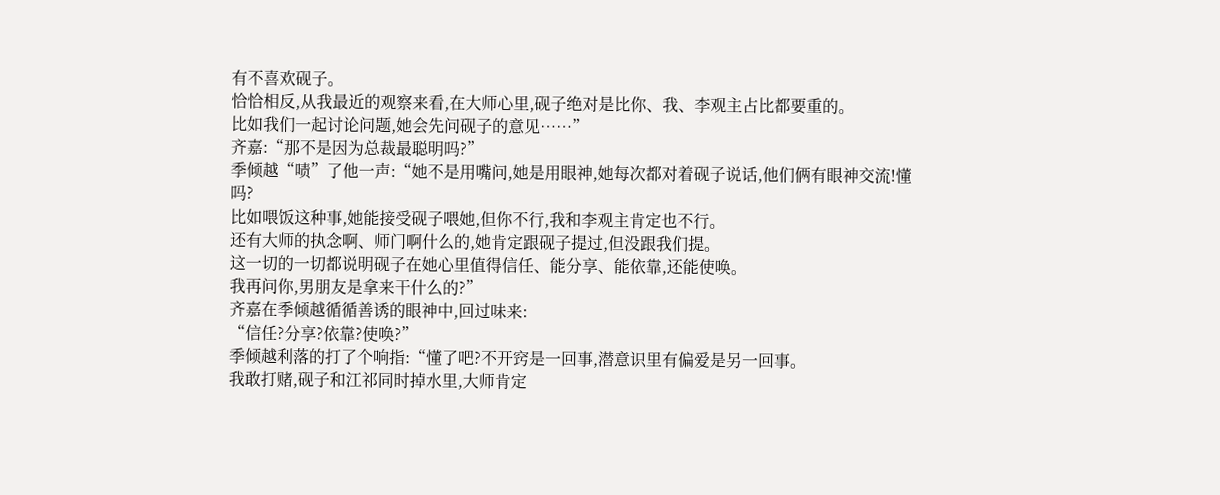有不喜欢砚子。
恰恰相反,从我最近的观察来看,在大师心里,砚子绝对是比你、我、李观主占比都要重的。
比如我们一起讨论问题,她会先问砚子的意见……”
齐嘉:“那不是因为总裁最聪明吗?”
季倾越“啧”了他一声:“她不是用嘴问,她是用眼神,她每次都对着砚子说话,他们俩有眼神交流!懂吗?
比如喂饭这种事,她能接受砚子喂她,但你不行,我和李观主肯定也不行。
还有大师的执念啊、师门啊什么的,她肯定跟砚子提过,但没跟我们提。
这一切的一切都说明砚子在她心里值得信任、能分享、能依靠,还能使唤。
我再问你,男朋友是拿来干什么的?”
齐嘉在季倾越循循善诱的眼神中,回过味来:
“信任?分享?依靠?使唤?”
季倾越利落的打了个响指:“懂了吧?不开窍是一回事,潜意识里有偏爱是另一回事。
我敢打赌,砚子和江祁同时掉水里,大师肯定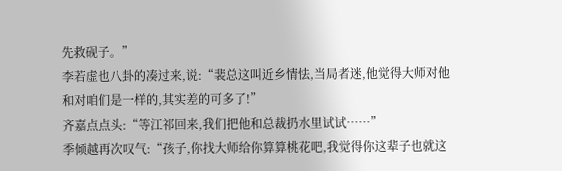先救砚子。”
李若虚也八卦的凑过来,说:“裴总这叫近乡情怯,当局者迷,他觉得大师对他和对咱们是一样的,其实差的可多了!”
齐嘉点点头:“等江祁回来,我们把他和总裁扔水里试试……”
季倾越再次叹气:“孩子,你找大师给你算算桃花吧,我觉得你这辈子也就这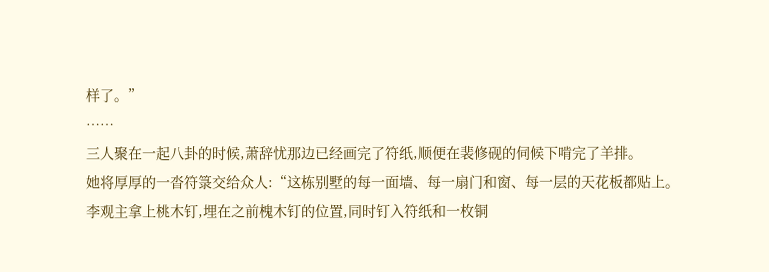样了。”
……
三人聚在一起八卦的时候,萧辞忧那边已经画完了符纸,顺便在裴修砚的伺候下啃完了羊排。
她将厚厚的一沓符箓交给众人:“这栋别墅的每一面墙、每一扇门和窗、每一层的天花板都贴上。
李观主拿上桃木钉,埋在之前槐木钉的位置,同时钉入符纸和一枚铜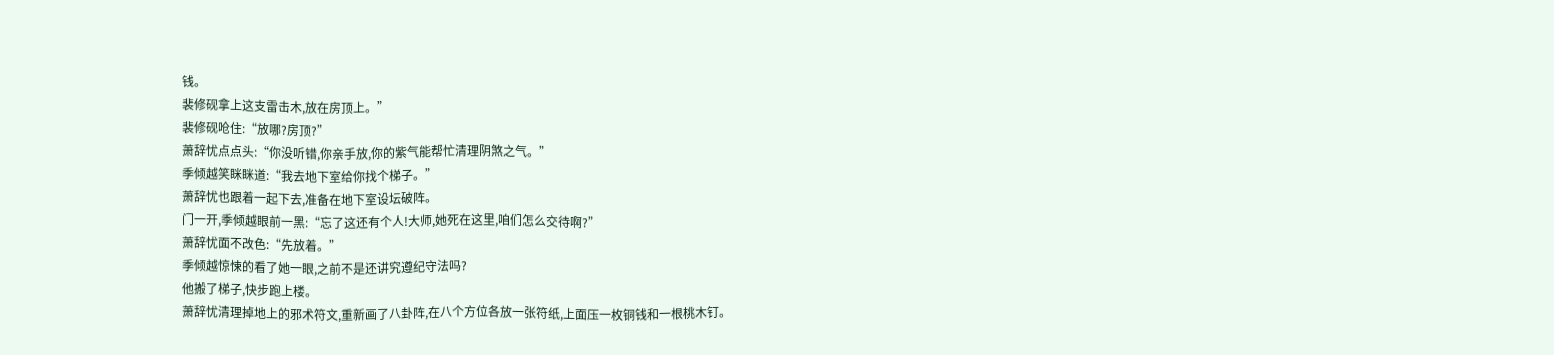钱。
裴修砚拿上这支雷击木,放在房顶上。”
裴修砚呛住:“放哪?房顶?”
萧辞忧点点头:“你没听错,你亲手放,你的紫气能帮忙清理阴煞之气。”
季倾越笑眯眯道:“我去地下室给你找个梯子。”
萧辞忧也跟着一起下去,准备在地下室设坛破阵。
门一开,季倾越眼前一黑:“忘了这还有个人!大师,她死在这里,咱们怎么交待啊?”
萧辞忧面不改色:“先放着。”
季倾越惊悚的看了她一眼,之前不是还讲究遵纪守法吗?
他搬了梯子,快步跑上楼。
萧辞忧清理掉地上的邪术符文,重新画了八卦阵,在八个方位各放一张符纸,上面压一枚铜钱和一根桃木钉。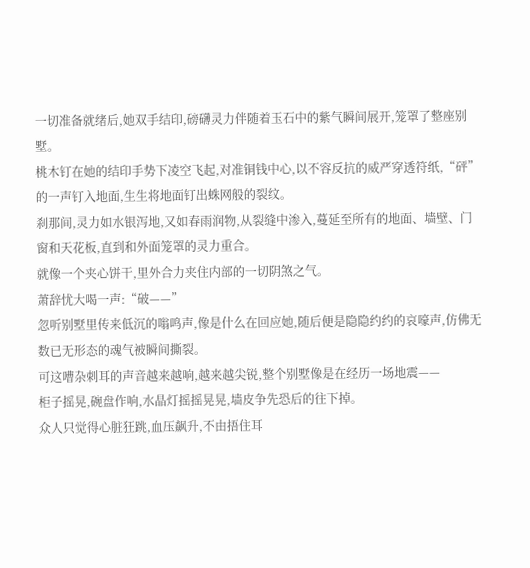一切准备就绪后,她双手结印,磅礴灵力伴随着玉石中的紫气瞬间展开,笼罩了整座别墅。
桃木钉在她的结印手势下凌空飞起,对准铜钱中心,以不容反抗的威严穿透符纸,“砰”的一声钉入地面,生生将地面钉出蛛网般的裂纹。
刹那间,灵力如水银泻地,又如春雨润物,从裂缝中渗入,蔓延至所有的地面、墙壁、门窗和天花板,直到和外面笼罩的灵力重合。
就像一个夹心饼干,里外合力夹住内部的一切阴煞之气。
萧辞忧大喝一声:“破——”
忽听别墅里传来低沉的嗡鸣声,像是什么在回应她,随后便是隐隐约约的哀嚎声,仿佛无数已无形态的魂气被瞬间撕裂。
可这嘈杂刺耳的声音越来越响,越来越尖锐,整个别墅像是在经历一场地震——
柜子摇晃,碗盘作响,水晶灯摇摇晃晃,墙皮争先恐后的往下掉。
众人只觉得心脏狂跳,血压飙升,不由捂住耳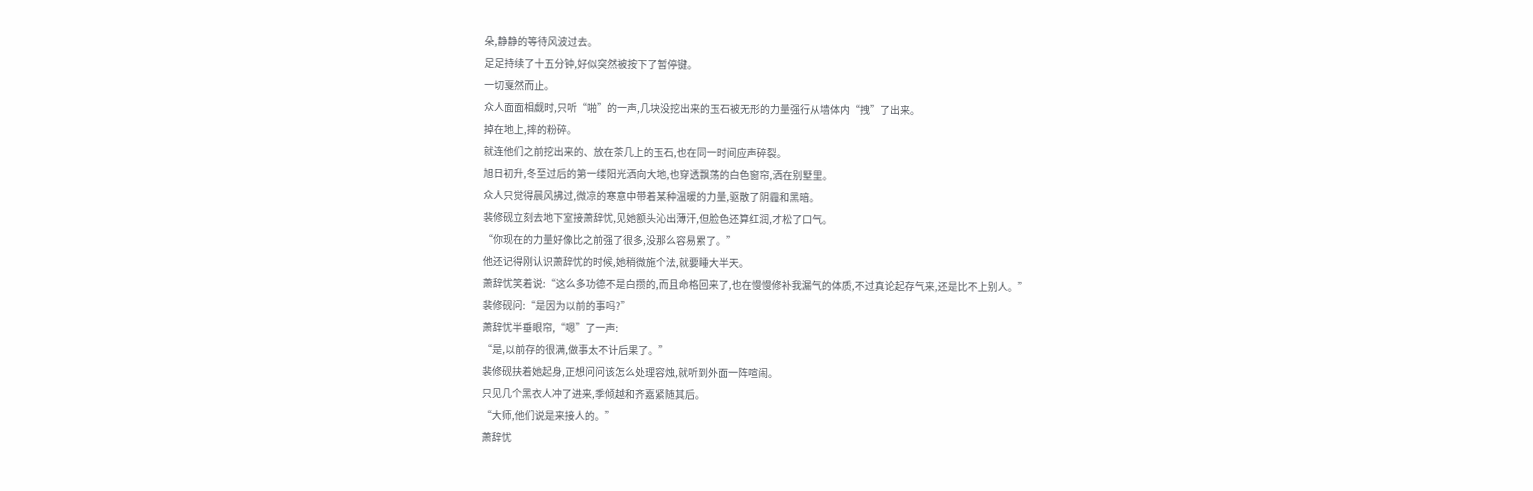朵,静静的等待风波过去。
足足持续了十五分钟,好似突然被按下了暂停键。
一切戛然而止。
众人面面相觑时,只听“啪”的一声,几块没挖出来的玉石被无形的力量强行从墙体内“拽”了出来。
掉在地上,摔的粉碎。
就连他们之前挖出来的、放在茶几上的玉石,也在同一时间应声碎裂。
旭日初升,冬至过后的第一缕阳光洒向大地,也穿透飘荡的白色窗帘,洒在别墅里。
众人只觉得晨风拂过,微凉的寒意中带着某种温暖的力量,驱散了阴霾和黑暗。
裴修砚立刻去地下室接萧辞忧,见她额头沁出薄汗,但脸色还算红润,才松了口气。
“你现在的力量好像比之前强了很多,没那么容易累了。”
他还记得刚认识萧辞忧的时候,她稍微施个法,就要睡大半天。
萧辞忧笑着说:“这么多功德不是白攒的,而且命格回来了,也在慢慢修补我漏气的体质,不过真论起存气来,还是比不上别人。”
裴修砚问:“是因为以前的事吗?”
萧辞忧半垂眼帘,“嗯”了一声:
“是,以前存的很满,做事太不计后果了。”
裴修砚扶着她起身,正想问问该怎么处理容烛,就听到外面一阵喧闹。
只见几个黑衣人冲了进来,季倾越和齐嘉紧随其后。
“大师,他们说是来接人的。”
萧辞忧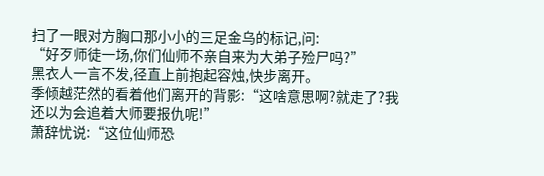扫了一眼对方胸口那小小的三足金乌的标记,问:
“好歹师徒一场,你们仙师不亲自来为大弟子殓尸吗?”
黑衣人一言不发,径直上前抱起容烛,快步离开。
季倾越茫然的看着他们离开的背影:“这啥意思啊?就走了?我还以为会追着大师要报仇呢!”
萧辞忧说:“这位仙师恐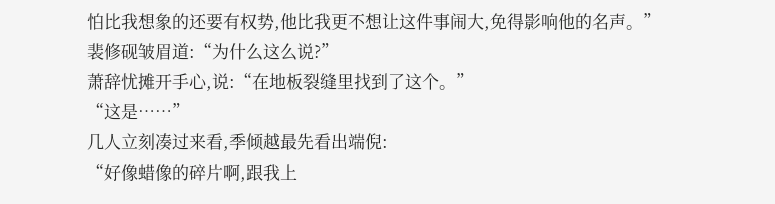怕比我想象的还要有权势,他比我更不想让这件事闹大,免得影响他的名声。”
裴修砚皱眉道:“为什么这么说?”
萧辞忧摊开手心,说:“在地板裂缝里找到了这个。”
“这是……”
几人立刻凑过来看,季倾越最先看出端倪:
“好像蜡像的碎片啊,跟我上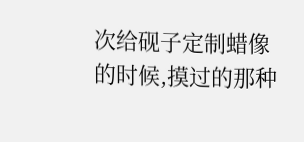次给砚子定制蜡像的时候,摸过的那种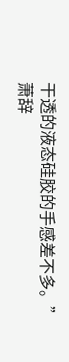干透的液态硅胶的手感差不多。”
萧辞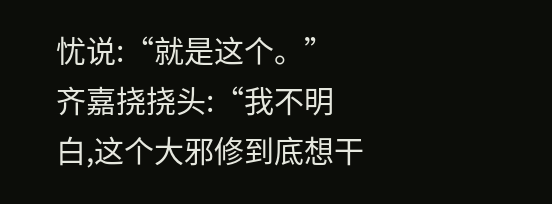忧说:“就是这个。”
齐嘉挠挠头:“我不明白,这个大邪修到底想干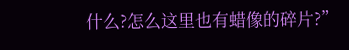什么?怎么这里也有蜡像的碎片?”